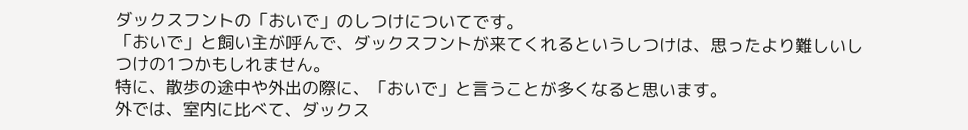ダックスフントの「おいで」のしつけについてです。
「おいで」と飼い主が呼んで、ダックスフントが来てくれるというしつけは、思ったより難しいしつけの1つかもしれません。
特に、散歩の途中や外出の際に、「おいで」と言うことが多くなると思います。
外では、室内に比べて、ダックス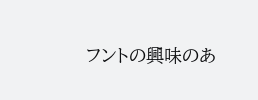フントの興味のあ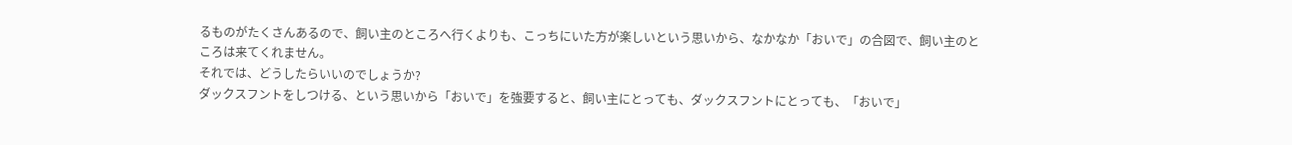るものがたくさんあるので、飼い主のところへ行くよりも、こっちにいた方が楽しいという思いから、なかなか「おいで」の合図で、飼い主のところは来てくれません。
それでは、どうしたらいいのでしょうか?
ダックスフントをしつける、という思いから「おいで」を強要すると、飼い主にとっても、ダックスフントにとっても、「おいで」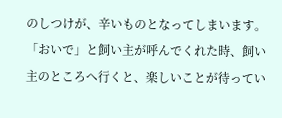のしつけが、辛いものとなってしまいます。
「おいで」と飼い主が呼んでくれた時、飼い主のところへ行くと、楽しいことが待ってい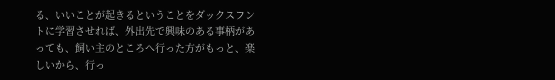る、いいことが起きるということをダックスフントに学習させれば、外出先で興味のある事柄があっても、飼い主のところへ行った方がもっと、楽しいから、行っ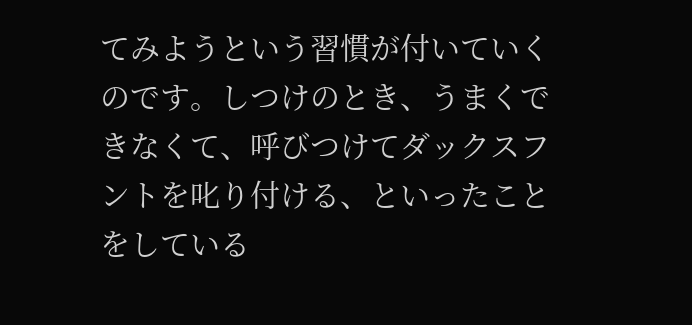てみようという習慣が付いていくのです。しつけのとき、うまくできなくて、呼びつけてダックスフントを叱り付ける、といったことをしている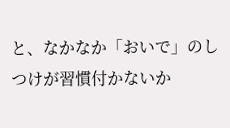と、なかなか「おいで」のしつけが習慣付かないか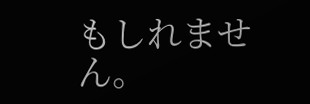もしれません。